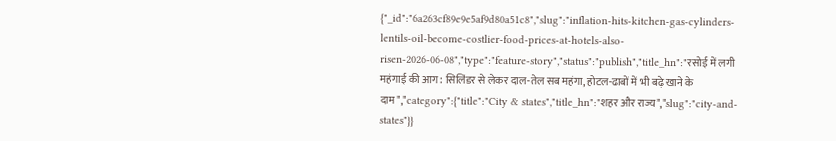{"_id":"6a263cf89e9e5af9d80a51c8","slug":"inflation-hits-kitchen-gas-cylinders-lentils-oil-become-costlier-food-prices-at-hotels-also-risen-2026-06-08","type":"feature-story","status":"publish","title_hn":"रसोई में लगी महंगाई की आग: सिलिंडर से लेकर दाल-तेल सब महंगा, होटल-ढाबों में भी बढ़े खाने के दाम","category":{"title":"City & states","title_hn":"शहर और राज्य","slug":"city-and-states"}}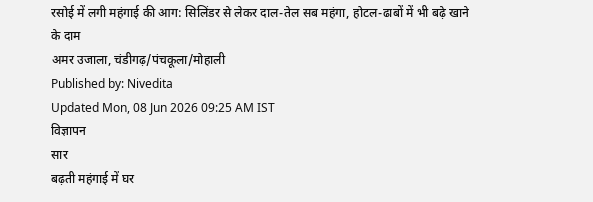रसोई में लगी महंगाई की आग: सिलिंडर से लेकर दाल-तेल सब महंगा, होटल-ढाबों में भी बढ़े खाने के दाम
अमर उजाला, चंडीगढ़/पंचकूला/मोहाली
Published by: Nivedita
Updated Mon, 08 Jun 2026 09:25 AM IST
विज्ञापन
सार
बढ़ती महंगाई में घर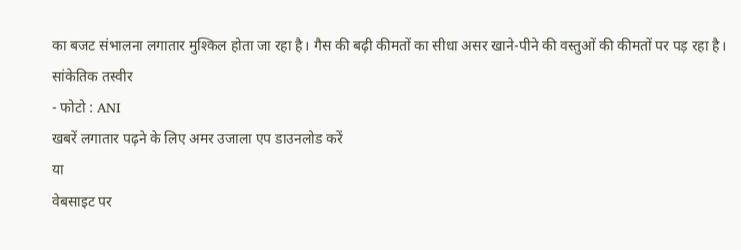का बजट संभालना लगातार मुश्किल होता जा रहा है। गैस की बढ़ी कीमतों का सीधा असर खाने-पीने की वस्तुओं की कीमतों पर पड़ रहा है।
सांकेतिक तस्वीर
- फोटो : ANI
खबरें लगातार पढ़ने के लिए अमर उजाला एप डाउनलोड करें
या
वेबसाइट पर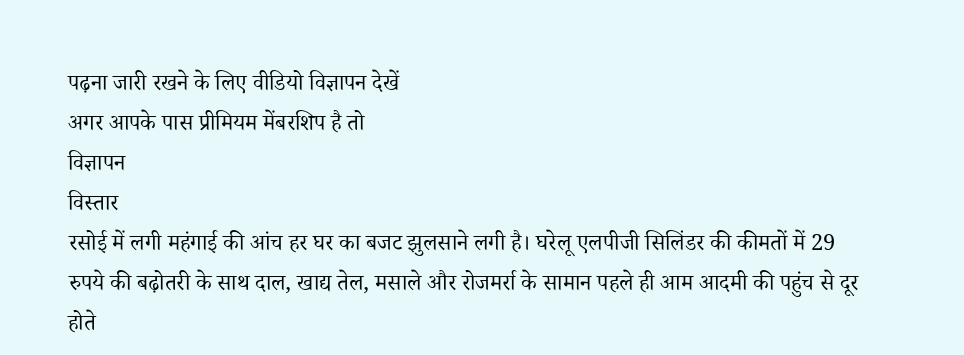पढ़ना जारी रखने के लिए वीडियो विज्ञापन देखें
अगर आपके पास प्रीमियम मेंबरशिप है तो
विज्ञापन
विस्तार
रसोई में लगी महंगाई की आंच हर घर का बजट झुलसाने लगी है। घरेलू एलपीजी सिलिंडर की कीमतों में 29 रुपये की बढ़ोतरी के साथ दाल, खाद्य तेल, मसाले और रोजमर्रा के सामान पहले ही आम आदमी की पहुंच से दूर होते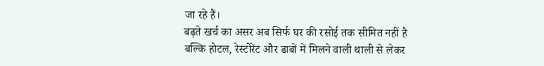जा रहे हैं।
बढ़ते खर्च का असर अब सिर्फ घर की रसोई तक सीमित नहीं है बल्कि होटल, रेस्टोरेंट और ढाबों में मिलने वाली थाली से लेकर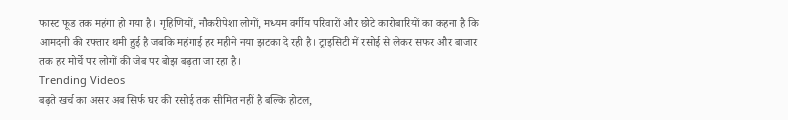फास्ट फूड तक महंगा हो गया है। गृहिणियों, नौकरीपेशा लोगों, मध्यम वर्गीय परिवारों और छोटे कारोबारियों का कहना है कि आमदनी की रफ्तार थमी हुई है जबकि महंगाई हर महीने नया झटका दे रही है। ट्राइसिटी में रसोई से लेकर सफर और बाजार तक हर मोर्चे पर लोगों की जेब पर बोझ बढ़ता जा रहा है।
Trending Videos
बढ़ते खर्च का असर अब सिर्फ घर की रसोई तक सीमित नहीं है बल्कि होटल,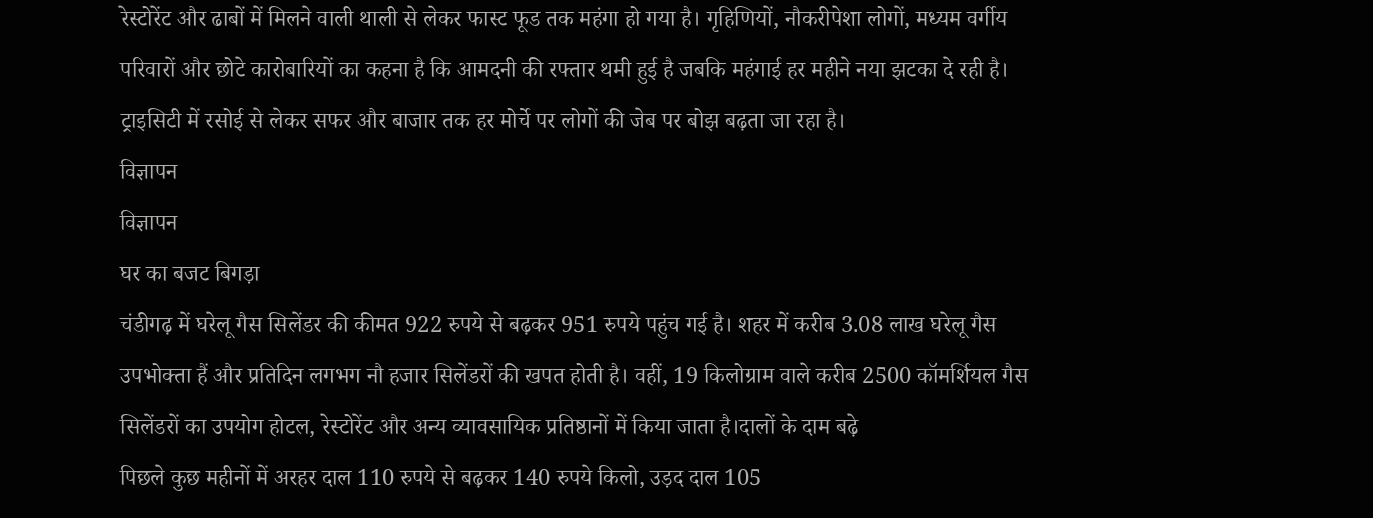रेस्टोरेंट और ढाबों में मिलने वाली थाली से लेकर फास्ट फूड तक महंगा हो गया है। गृहिणियों, नौकरीपेशा लोगों, मध्यम वर्गीय परिवारों और छोटे कारोबारियों का कहना है कि आमदनी की रफ्तार थमी हुई है जबकि महंगाई हर महीने नया झटका दे रही है। ट्राइसिटी में रसोई से लेकर सफर और बाजार तक हर मोर्चे पर लोगों की जेब पर बोझ बढ़ता जा रहा है।
विज्ञापन
विज्ञापन
घर का बजट बिगड़ा
चंडीगढ़ में घरेलू गैस सिलेंडर की कीमत 922 रुपये से बढ़कर 951 रुपये पहुंच गई है। शहर में करीब 3.08 लाख घरेलू गैस उपभोक्ता हैं और प्रतिदिन लगभग नौ हजार सिलेंडरों की खपत होती है। वहीं, 19 किलोग्राम वाले करीब 2500 कॉमर्शियल गैस सिलेंडरों का उपयोग होटल, रेस्टोरेंट और अन्य व्यावसायिक प्रतिष्ठानों में किया जाता है।दालों के दाम बढ़े
पिछले कुछ महीनों में अरहर दाल 110 रुपये से बढ़कर 140 रुपये किलो, उड़द दाल 105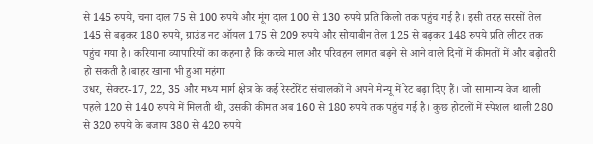से 145 रुपये, चना दाल 75 से 100 रुपये और मूंग दाल 100 से 130 रुपये प्रति किलो तक पहुंच गई है। इसी तरह सरसों तेल 145 से बढ़कर 180 रुपये, ग्राउंड नट ऑयल 175 से 209 रुपये और सोयाबीन तेल 125 से बढ़कर 148 रुपये प्रति लीटर तक पहुंच गया है। करियाना व्यापारियों का कहना है कि कच्चे माल और परिवहन लागत बढ़ने से आने वाले दिनों में कीमतों में और बढ़ोतरी हो सकती है।बाहर खाना भी हुआ महंगा
उधर, सेक्टर-17, 22, 35 और मध्य मार्ग क्षेत्र के कई रेस्टोरेंट संचालकों ने अपने मेन्यू में रेट बढ़ा दिए हैं। जो सामान्य वेज थाली पहले 120 से 140 रुपये में मिलती थी, उसकी कीमत अब 160 से 180 रुपये तक पहुंच गई है। कुछ होटलों में स्पेशल थाली 280 से 320 रुपये के बजाय 380 से 420 रुपये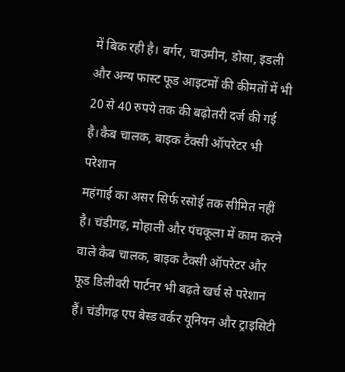में बिक रही है। बर्गर, चाउमीन, डोसा, इडली और अन्य फास्ट फूड आइटमों की कीमतों में भी 20 से 40 रुपये तक की बढ़ोतरी दर्ज की गई है।कैब चालक, बाइक टैक्सी ऑपरेटर भी परेशान
महंगाई का असर सिर्फ रसोई तक सीमित नहीं है। चंडीगढ़, मोहाली और पंचकूला में काम करने वाले कैब चालक, बाइक टैक्सी ऑपरेटर और फूड डिलीवरी पार्टनर भी बढ़ते खर्च से परेशान हैं। चंडीगढ़ एप बेस्ड वर्कर यूनियन और ट्राइसिटी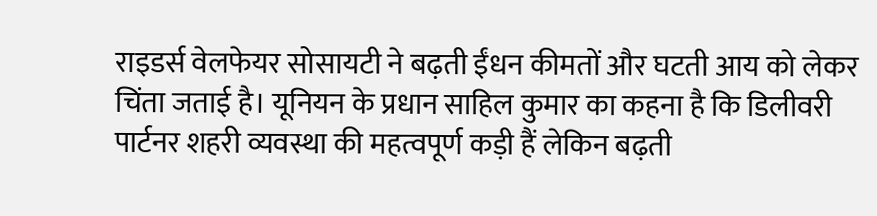राइडर्स वेलफेयर सोसायटी ने बढ़ती ईंधन कीमतों और घटती आय को लेकर चिंता जताई है। यूनियन के प्रधान साहिल कुमार का कहना है कि डिलीवरी पार्टनर शहरी व्यवस्था की महत्वपूर्ण कड़ी हैं लेकिन बढ़ती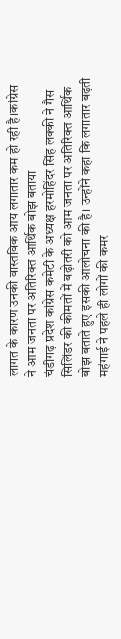लागत के कारण उनकी वास्तविक आय लगातार कम हो रही है।कांग्रेस ने आम जनता पर अतिरिक्त आर्थिक बोझ बताया
चंडीगढ़ प्रदेश कांग्रेस कमेटी के अध्यक्ष हरमोहिंदर सिंह लक्की ने गैस सिलिंडर की कीमतों में बढ़ोतरी को आम जनता पर अतिरिक्त आर्थिक बोझ बताते हुए इसकी आलोचना की है। उन्होंने कहा कि लगातार बढ़ती महंगाई ने पहले ही लोगों की कमर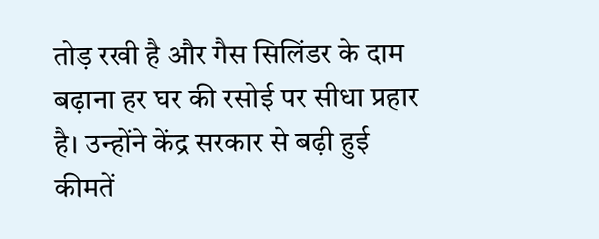तोड़ रखी है और गैस सिलिंडर के दाम बढ़ाना हर घर की रसोई पर सीधा प्रहार है। उन्होंने केंद्र सरकार से बढ़ी हुई कीमतें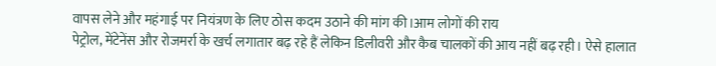वापस लेने और महंगाई पर नियंत्रण के लिए ठोस कदम उठाने की मांग की।आम लोगों की राय
पेट्रोल, मेंटेनेंस और रोजमर्रा के खर्च लगातार बढ़ रहे हैं लेकिन डिलीवरी और कैब चालकों की आय नहीं बढ़ रही। ऐसे हालात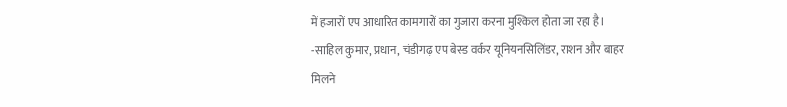में हजारों एप आधारित कामगारों का गुजारा करना मुश्किल होता जा रहा है। -साहिल कुमार, प्रधान, चंडीगढ़ एप बेस्ड वर्कर यूनियनसिलिंडर, राशन और बाहर मिलने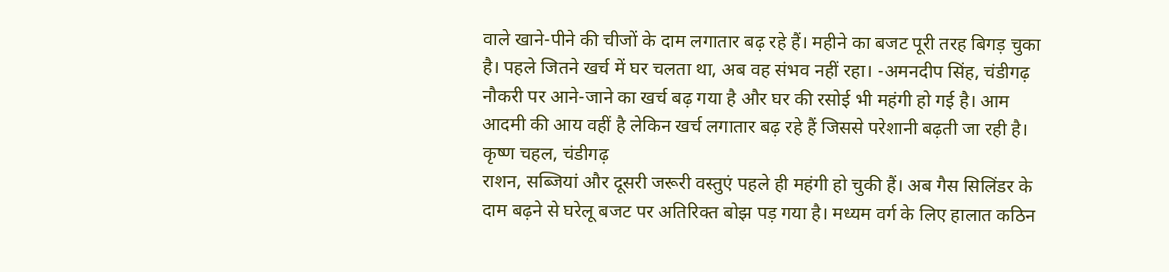वाले खाने-पीने की चीजों के दाम लगातार बढ़ रहे हैं। महीने का बजट पूरी तरह बिगड़ चुका है। पहले जितने खर्च में घर चलता था, अब वह संभव नहीं रहा। -अमनदीप सिंह, चंडीगढ़
नौकरी पर आने-जाने का खर्च बढ़ गया है और घर की रसोई भी महंगी हो गई है। आम आदमी की आय वहीं है लेकिन खर्च लगातार बढ़ रहे हैं जिससे परेशानी बढ़ती जा रही है। कृष्ण चहल, चंडीगढ़
राशन, सब्जियां और दूसरी जरूरी वस्तुएं पहले ही महंगी हो चुकी हैं। अब गैस सिलिंडर के दाम बढ़ने से घरेलू बजट पर अतिरिक्त बोझ पड़ गया है। मध्यम वर्ग के लिए हालात कठिन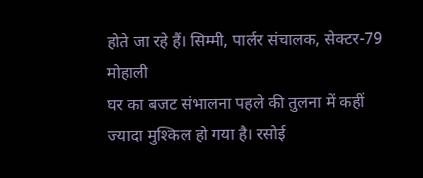होते जा रहे हैं। सिम्मी, पार्लर संचालक, सेक्टर-79 मोहाली
घर का बजट संभालना पहले की तुलना में कहीं ज्यादा मुश्किल हो गया है। रसोई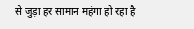से जुड़ा हर सामान महंगा हो रहा है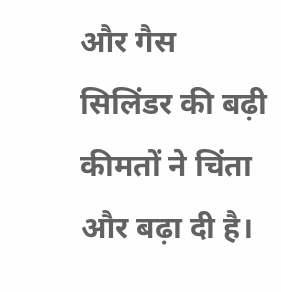और गैस सिलिंडर की बढ़ी कीमतों ने चिंता और बढ़ा दी है।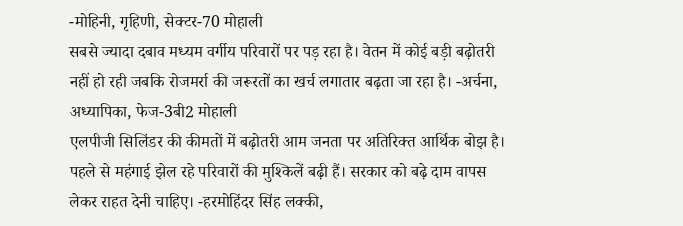-मोहिनी, गृहिणी, सेक्टर-70 मोहाली
सबसे ज्यादा दबाव मध्यम वर्गीय परिवारों पर पड़ रहा है। वेतन में कोई बड़ी बढ़ोतरी नहीं हो रही जबकि रोजमर्रा की जरूरतों का खर्च लगातार बढ़ता जा रहा है। -अर्चना, अध्यापिका, फेज-3बी2 मोहाली
एलपीजी सिलिंडर की कीमतों में बढ़ोतरी आम जनता पर अतिरिक्त आर्थिक बोझ है। पहले से महंगाई झेल रहे परिवारों की मुश्किलें बढ़ी हैं। सरकार को बढ़े दाम वापस लेकर राहत देनी चाहिए। -हरमोहिंदर सिंह लक्की,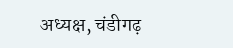अध्यक्ष, चंडीगढ़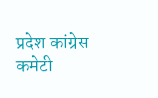प्रदेश कांग्रेस कमेटी